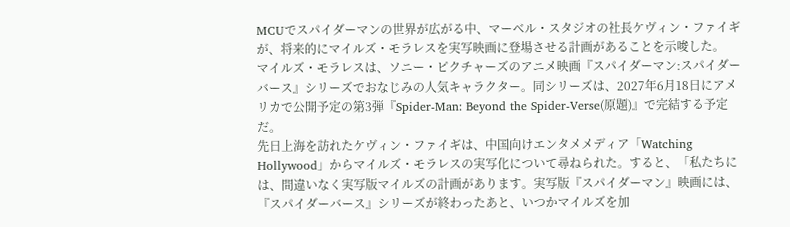MCUでスパイダーマンの世界が広がる中、マーベル・スタジオの社長ケヴィン・ファイギが、将来的にマイルズ・モラレスを実写映画に登場させる計画があることを示唆した。
マイルズ・モラレスは、ソニー・ピクチャーズのアニメ映画『スパイダーマン:スパイダーバース』シリーズでおなじみの人気キャラクター。同シリーズは、2027年6月18日にアメリカで公開予定の第3弾『Spider-Man: Beyond the Spider-Verse(原題)』で完結する予定だ。
先日上海を訪れたケヴィン・ファイギは、中国向けエンタメメディア「Watching Hollywood」からマイルズ・モラレスの実写化について尋ねられた。すると、「私たちには、間違いなく実写版マイルズの計画があります。実写版『スパイダーマン』映画には、『スパイダーバース』シリーズが終わったあと、いつかマイルズを加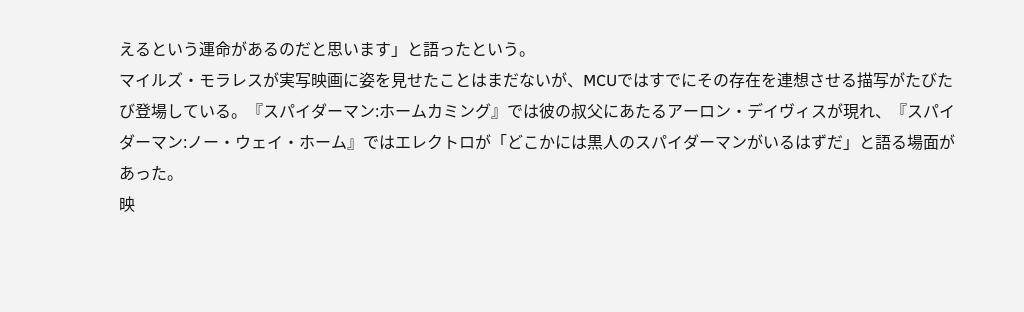えるという運命があるのだと思います」と語ったという。
マイルズ・モラレスが実写映画に姿を見せたことはまだないが、MCUではすでにその存在を連想させる描写がたびたび登場している。『スパイダーマン:ホームカミング』では彼の叔父にあたるアーロン・デイヴィスが現れ、『スパイダーマン:ノー・ウェイ・ホーム』ではエレクトロが「どこかには黒人のスパイダーマンがいるはずだ」と語る場面があった。
映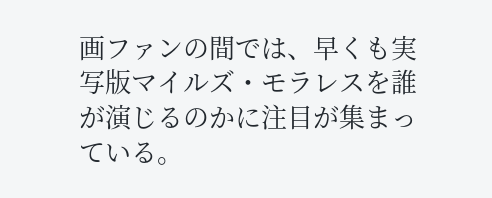画ファンの間では、早くも実写版マイルズ・モラレスを誰が演じるのかに注目が集まっている。